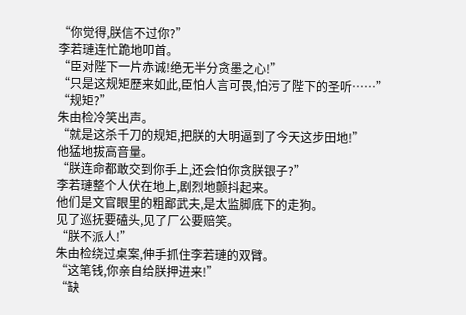“你觉得,朕信不过你?”
李若璉连忙跪地叩首。
“臣对陛下一片赤诚!绝无半分贪墨之心!”
“只是这规矩歷来如此,臣怕人言可畏,怕污了陛下的圣听……”
“规矩?”
朱由检冷笑出声。
“就是这杀千刀的规矩,把朕的大明逼到了今天这步田地!”
他猛地拔高音量。
“朕连命都敢交到你手上,还会怕你贪朕银子?”
李若璉整个人伏在地上,剧烈地颤抖起来。
他们是文官眼里的粗鄙武夫,是太监脚底下的走狗。
见了巡抚要磕头,见了厂公要赔笑。
“朕不派人!”
朱由检绕过桌案,伸手抓住李若璉的双臂。
“这笔钱,你亲自给朕押进来!”
“缺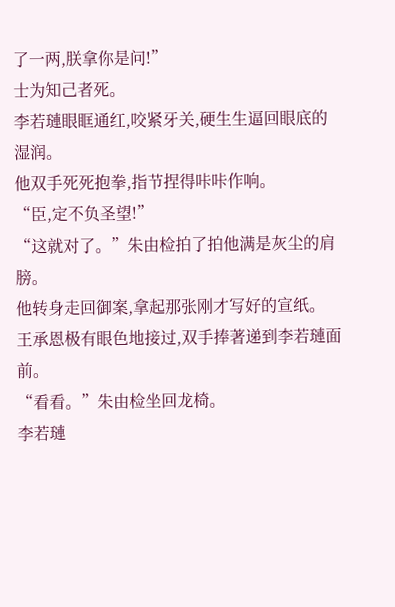了一两,朕拿你是问!”
士为知己者死。
李若璉眼眶通红,咬紧牙关,硬生生逼回眼底的湿润。
他双手死死抱拳,指节捏得咔咔作响。
“臣,定不负圣望!”
“这就对了。”朱由检拍了拍他满是灰尘的肩膀。
他转身走回御案,拿起那张刚才写好的宣纸。
王承恩极有眼色地接过,双手捧著递到李若璉面前。
“看看。”朱由检坐回龙椅。
李若璉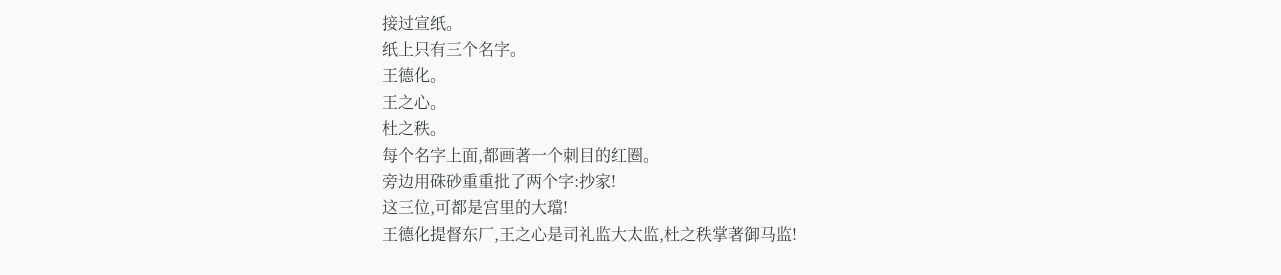接过宣纸。
纸上只有三个名字。
王德化。
王之心。
杜之秩。
每个名字上面,都画著一个刺目的红圈。
旁边用硃砂重重批了两个字:抄家!
这三位,可都是宫里的大璫!
王德化提督东厂,王之心是司礼监大太监,杜之秩掌著御马监!